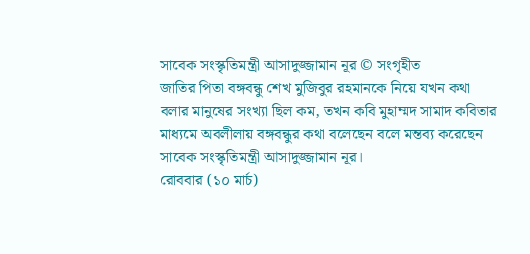সাবেক সংস্কৃতিমন্ত্রী আসাদুজ্জামান নূর © সংগৃহীত
জাতির পিতা বঙ্গবন্ধু শেখ মুজিবুর রহমানকে নিয়ে যখন কথা বলার মানুষের সংখ্যা ছিল কম, তখন কবি মুহাম্মদ সামাদ কবিতার মাধ্যমে অবলীলায় বঙ্গবন্ধুর কথা বলেছেন বলে মন্তব্য করেছেন সাবেক সংস্কৃতিমন্ত্রী আসাদুজ্জামান নূর।
রোববার (১০ মার্চ)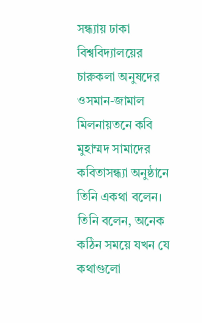সন্ধ্যায় ঢাকা বিশ্ববিদ্যালয়ের চারুকলা অনুষদের ওসমান-জামাল মিলনায়তনে কবি মুহাম্মদ সামাদের কবিতাসন্ধ্যা অনুষ্ঠানে তিনি একথা বলেন।
তিনি বলেন, অনেক কঠিন সময়ে যখন যে কথাগুলো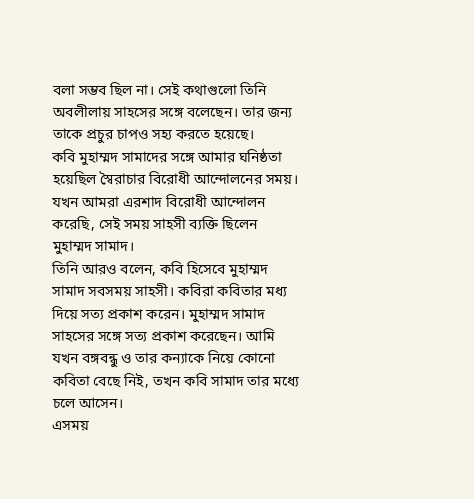বলা সম্ভব ছিল না। সেই কথাগুলো তিনি অবলীলায় সাহসের সঙ্গে বলেছেন। তার জন্য তাকে প্রচুর চাপও সহ্য করতে হয়েছে।
কবি মুহাম্মদ সামাদের সঙ্গে আমার ঘনিষ্ঠতা হয়েছিল স্বৈরাচার বিরোধী আন্দোলনের সময়। যখন আমরা এরশাদ বিরোধী আন্দোলন করেছি, সেই সময় সাহসী ব্যক্তি ছিলেন মুহাম্মদ সামাদ।
তিনি আরও বলেন, কবি হিসেবে মুহাম্মদ সামাদ সবসময় সাহসী। কবিরা কবিতার মধ্য দিয়ে সত্য প্রকাশ করেন। মুহাম্মদ সামাদ সাহসের সঙ্গে সত্য প্রকাশ করেছেন। আমি যখন বঙ্গবন্ধু ও তার কন্যাকে নিয়ে কোনো কবিতা বেছে নিই, তখন কবি সামাদ তার মধ্যে চলে আসেন।
এসময়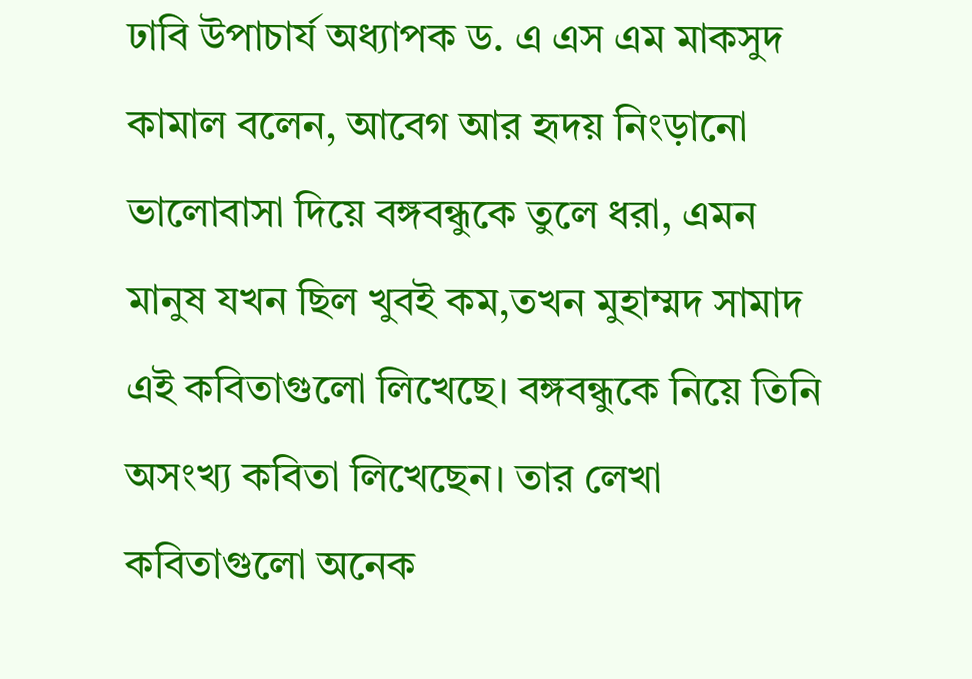ঢাবি উপাচার্য অধ্যাপক ড. এ এস এম মাকসুদ কামাল বলেন, আবেগ আর হৃদয় নিংড়ানো ভালোবাসা দিয়ে বঙ্গবন্ধুকে তুলে ধরা, এমন মানুষ যখন ছিল খুবই কম,তখন মুহাম্মদ সামাদ এই কবিতাগুলো লিখেছে। বঙ্গবন্ধুকে নিয়ে তিনি অসংখ্য কবিতা লিখেছেন। তার লেখা কবিতাগুলো অনেক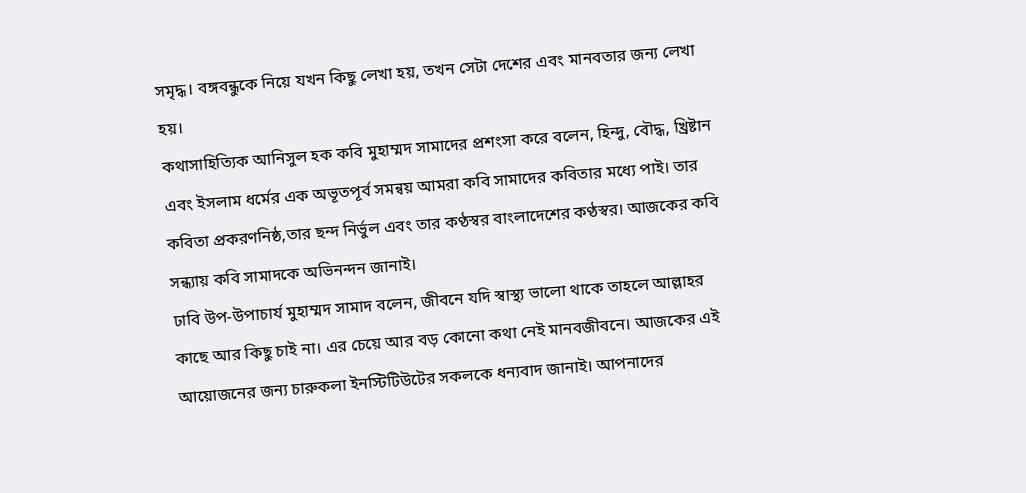সমৃদ্ধ। বঙ্গবন্ধুকে নিয়ে যখন কিছু লেখা হয়, তখন সেটা দেশের এবং মানবতার জন্য লেখা হয়।
কথাসাহিত্যিক আনিসুল হক কবি মুহাম্মদ সামাদের প্রশংসা করে বলেন, হিন্দু, বৌদ্ধ, খ্রিষ্টান এবং ইসলাম ধর্মের এক অভূতপূর্ব সমন্বয় আমরা কবি সামাদের কবিতার মধ্যে পাই। তার কবিতা প্রকরণনিষ্ঠ,তার ছন্দ নির্ভুল এবং তার কণ্ঠস্বর বাংলাদেশের কণ্ঠস্বর। আজকের কবি সন্ধ্যায় কবি সামাদকে অভিনন্দন জানাই।
ঢাবি উপ-উপাচার্য মুহাম্মদ সামাদ বলেন, জীবনে যদি স্বাস্থ্য ভালো থাকে তাহলে আল্লাহর কাছে আর কিছু চাই না। এর চেয়ে আর বড় কোনো কথা নেই মানবজীবনে। আজকের এই আয়োজনের জন্য চারুকলা ইনস্টিটিউটের সকলকে ধন্যবাদ জানাই। আপনাদের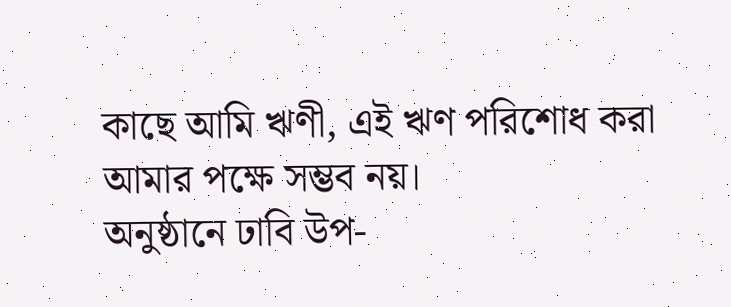কাছে আমি ঋণী, এই ঋণ পরিশোধ করা আমার পক্ষে সম্ভব নয়।
অনুষ্ঠানে ঢাবি উপ-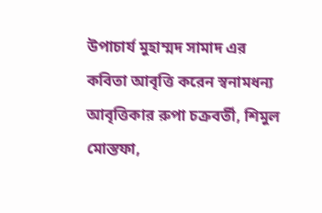উপাচার্য মুহাম্মদ সামাদ এর কবিতা আবৃত্তি করেন স্বনামধন্য আবৃত্তিকার রুপা চক্রবর্তী, শিমুল মোস্তফা,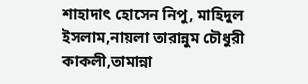শাহাদাৎ হোসেন নিপু, মাহিদুল ইসলাম,নায়লা তারান্নুম চৌধুরী কাকলী,তামান্না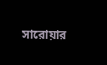সারোয়ার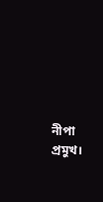নীপা প্রমুখ।